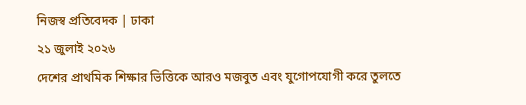নিজস্ব প্রতিবেদক | ঢাকা
২১ জুলাই ২০২৬
দেশের প্রাথমিক শিক্ষার ভিত্তিকে আরও মজবুত এবং যুগোপযোগী করে তুলতে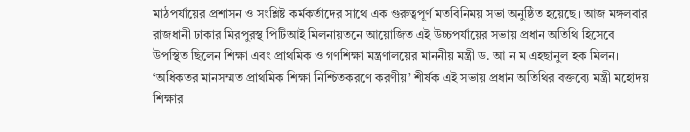মাঠপর্যায়ের প্রশাসন ও সংশ্লিষ্ট কর্মকর্তাদের সাথে এক গুরুত্বপূর্ণ মতবিনিময় সভা অনুষ্ঠিত হয়েছে। আজ মঙ্গলবার রাজধানী ঢাকার মিরপুরস্থ পিটিআই মিলনায়তনে আয়োজিত এই উচ্চপর্যায়ের সভায় প্রধান অতিথি হিসেবে উপস্থিত ছিলেন শিক্ষা এবং প্রাথমিক ও গণশিক্ষা মন্ত্রণালয়ের মাননীয় মন্ত্রী ড. আ ন ম এহছানুল হক মিলন।
‘অধিকতর মানসম্মত প্রাথমিক শিক্ষা নিশ্চিতকরণে করণীয়’ শীর্ষক এই সভায় প্রধান অতিথির বক্তব্যে মন্ত্রী মহোদয় শিক্ষার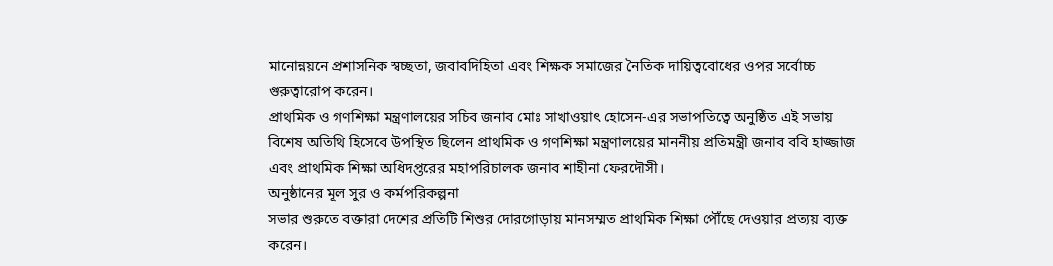মানোন্নয়নে প্রশাসনিক স্বচ্ছতা, জবাবদিহিতা এবং শিক্ষক সমাজের নৈতিক দায়িত্ববোধের ওপর সর্বোচ্চ গুরুত্বারোপ করেন।
প্রাথমিক ও গণশিক্ষা মন্ত্রণালয়ের সচিব জনাব মোঃ সাখাওয়াৎ হোসেন-এর সভাপতিত্বে অনুষ্ঠিত এই সভায় বিশেষ অতিথি হিসেবে উপস্থিত ছিলেন প্রাথমিক ও গণশিক্ষা মন্ত্রণালয়ের মাননীয় প্রতিমন্ত্রী জনাব ববি হাজ্জাজ এবং প্রাথমিক শিক্ষা অধিদপ্তরের মহাপরিচালক জনাব শাহীনা ফেরদৌসী।
অনুষ্ঠানের মূল সুর ও কর্মপরিকল্পনা
সভার শুরুতে বক্তারা দেশের প্রতিটি শিশুর দোরগোড়ায় মানসম্মত প্রাথমিক শিক্ষা পৌঁছে দেওয়ার প্রত্যয় ব্যক্ত করেন।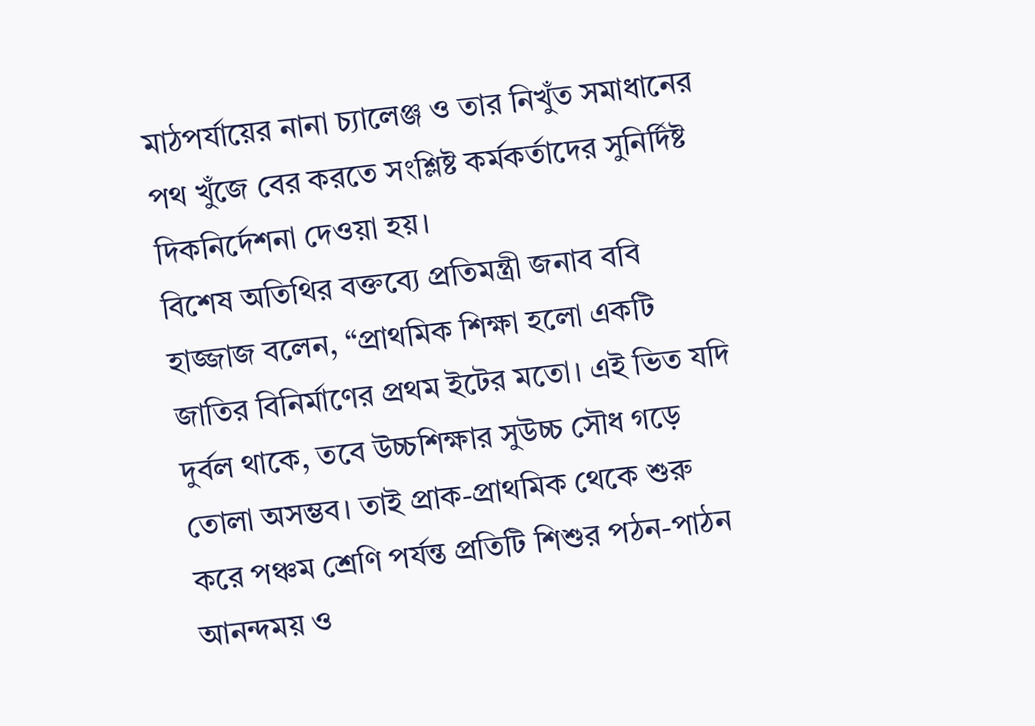মাঠপর্যায়ের নানা চ্যালেঞ্জ ও তার নিখুঁত সমাধানের পথ খুঁজে বের করতে সংশ্লিষ্ট কর্মকর্তাদের সুনির্দিষ্ট দিকনির্দেশনা দেওয়া হয়।
বিশেষ অতিথির বক্তব্যে প্রতিমন্ত্রী জনাব ববি হাজ্জাজ বলেন, “প্রাথমিক শিক্ষা হলো একটি জাতির বিনির্মাণের প্রথম ইটের মতো। এই ভিত যদি দুর্বল থাকে, তবে উচ্চশিক্ষার সুউচ্চ সৌধ গড়ে তোলা অসম্ভব। তাই প্রাক-প্রাথমিক থেকে শুরু করে পঞ্চম শ্রেণি পর্যন্ত প্রতিটি শিশুর পঠন-পাঠন আনন্দময় ও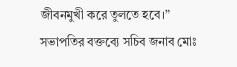জীবনমুখী করে তুলতে হবে।”
সভাপতির বক্তব্যে সচিব জনাব মোঃ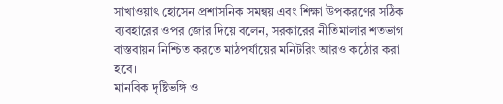সাখাওয়াৎ হোসেন প্রশাসনিক সমন্বয় এবং শিক্ষা উপকরণের সঠিক ব্যবহারের ওপর জোর দিয়ে বলেন, সরকারের নীতিমালার শতভাগ বাস্তবায়ন নিশ্চিত করতে মাঠপর্যায়ের মনিটরিং আরও কঠোর করা হবে।
মানবিক দৃষ্টিভঙ্গি ও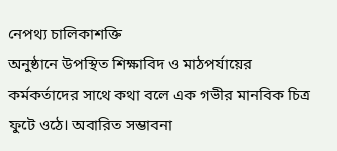নেপথ্য চালিকাশক্তি
অনুষ্ঠানে উপস্থিত শিক্ষাবিদ ও মাঠপর্যায়ের কর্মকর্তাদের সাথে কথা বলে এক গভীর মানবিক চিত্র ফুটে ওঠে। অবারিত সম্ভাবনা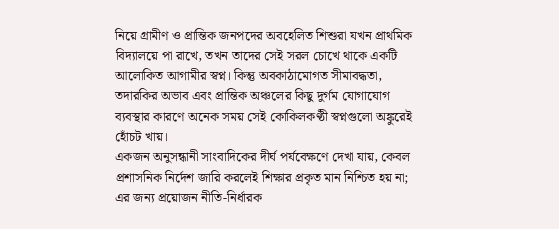নিয়ে গ্রামীণ ও প্রান্তিক জনপদের অবহেলিত শিশুরা যখন প্রাথমিক বিদ্যালয়ে পা রাখে, তখন তাদের সেই সরল চোখে থাকে একটি আলোকিত আগামীর স্বপ্ন। কিন্তু অবকাঠামোগত সীমাবদ্ধতা, তদারকির অভাব এবং প্রান্তিক অঞ্চলের কিছু দুর্গম যোগাযোগ ব্যবস্থার কারণে অনেক সময় সেই কোকিলকণ্ঠী স্বপ্নগুলো অঙ্কুরেই হোঁচট খায়।
একজন অনুসন্ধানী সাংবাদিকের দীর্ঘ পর্যবেক্ষণে দেখা যায়, কেবল প্রশাসনিক নির্দেশ জারি করলেই শিক্ষার প্রকৃত মান নিশ্চিত হয় না; এর জন্য প্রয়োজন নীতি-নির্ধারক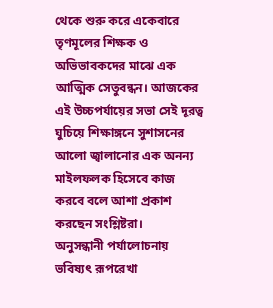থেকে শুরু করে একেবারে তৃণমূলের শিক্ষক ও অভিভাবকদের মাঝে এক আত্মিক সেতুবন্ধন। আজকের এই উচ্চপর্যায়ের সভা সেই দূরত্ব ঘুচিয়ে শিক্ষাঙ্গনে সুশাসনের আলো জ্বালানোর এক অনন্য মাইলফলক হিসেবে কাজ করবে বলে আশা প্রকাশ করছেন সংশ্লিষ্টরা।
অনুসন্ধানী পর্যালোচনায় ভবিষ্যৎ রূপরেখা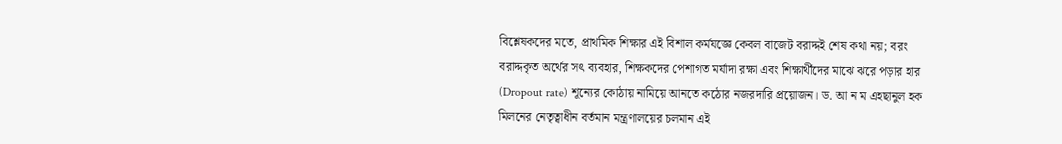বিশ্লেষকদের মতে, প্রাথমিক শিক্ষার এই বিশাল কর্মযজ্ঞে কেবল বাজেট বরাদ্দই শেষ কথা নয়; বরং বরাদ্দকৃত অর্থের সৎ ব্যবহার, শিক্ষকদের পেশাগত মর্যাদা রক্ষা এবং শিক্ষার্থীদের মাঝে ঝরে পড়ার হার (Dropout rate) শূন্যের কোঠায় নামিয়ে আনতে কঠোর নজরদারি প্রয়োজন। ড. আ ন ম এহছানুল হক মিলনের নেতৃত্বাধীন বর্তমান মন্ত্রণালয়ের চলমান এই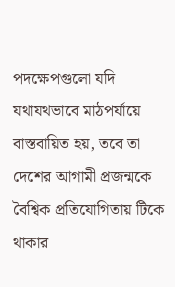পদক্ষেপগুলো যদি যথাযথভাবে মাঠপর্যায়ে বাস্তবায়িত হয়, তবে তা দেশের আগামী প্রজন্মকে বৈশ্বিক প্রতিযোগিতায় টিকে থাকার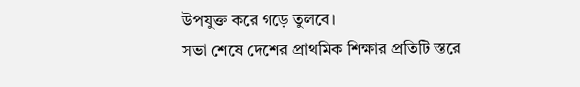উপযুক্ত করে গড়ে তুলবে।
সভা শেষে দেশের প্রাথমিক শিক্ষার প্রতিটি স্তরে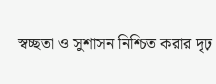স্বচ্ছতা ও সুশাসন নিশ্চিত করার দৃঢ়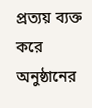প্রত্যয় ব্যক্ত করে অনুষ্ঠানের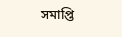সমাপ্তি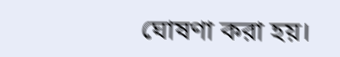ঘোষণা করা হয়।